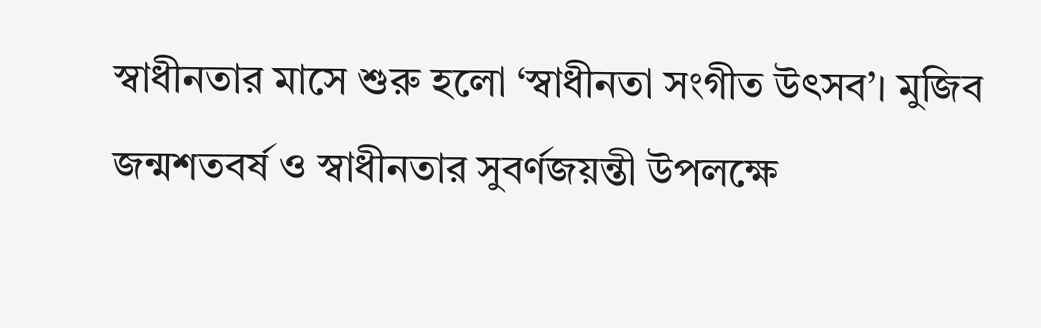স্বাধীনতার মাসে শুরু হলো ‘স্বাধীনতা সংগীত উৎসব’। মুজিব জন্মশতবর্ষ ও স্বাধীনতার সুবর্ণজয়ন্তী উপলক্ষে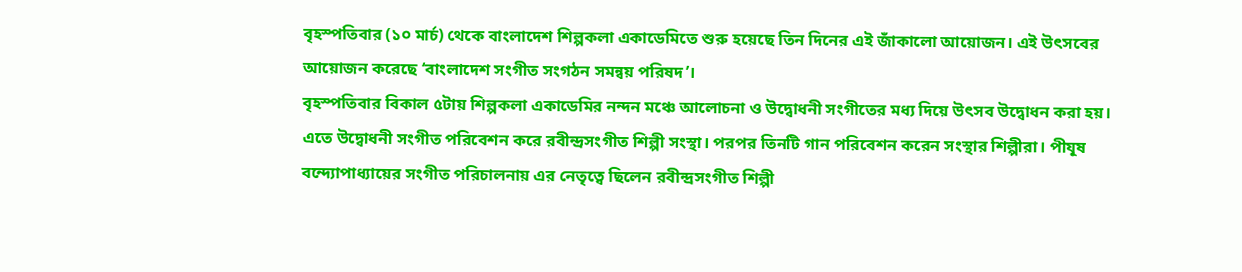বৃহস্পতিবার (১০ মার্চ) থেকে বাংলাদেশ শিল্পকলা একাডেমিতে শুরু হয়েছে তিন দিনের এই জাঁকালো আয়োজন। এই উৎসবের আয়োজন করেছে ‘বাংলাদেশ সংগীত সংগঠন সমন্বয় পরিষদ’।
বৃহস্পতিবার বিকাল ৫টায় শিল্পকলা একাডেমির নন্দন মঞ্চে আলোচনা ও উদ্বোধনী সংগীতের মধ্য দিয়ে উৎসব উদ্বোধন করা হয়।
এতে উদ্বোধনী সংগীত পরিবেশন করে রবীন্দ্রসংগীত শিল্পী সংস্থা। পরপর তিনটি গান পরিবেশন করেন সংস্থার শিল্পীরা। পীযূষ বন্দ্যোপাধ্যায়ের সংগীত পরিচালনায় এর নেতৃত্বে ছিলেন রবীন্দ্রসংগীত শিল্পী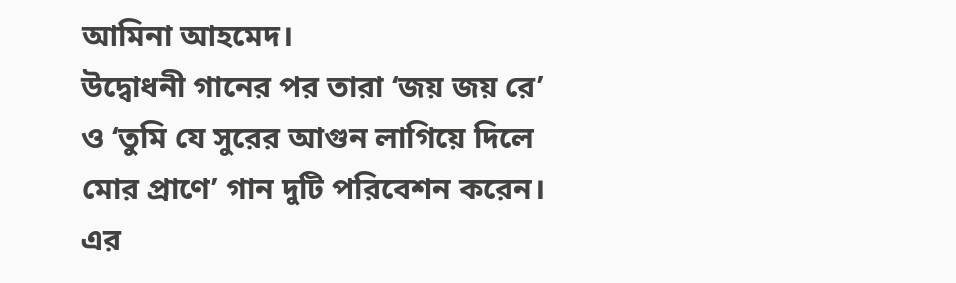আমিনা আহমেদ।
উদ্বোধনী গানের পর তারা ‘জয় জয় রে’ ও ‘তুমি যে সুরের আগুন লাগিয়ে দিলে মোর প্রাণে’ গান দুটি পরিবেশন করেন। এর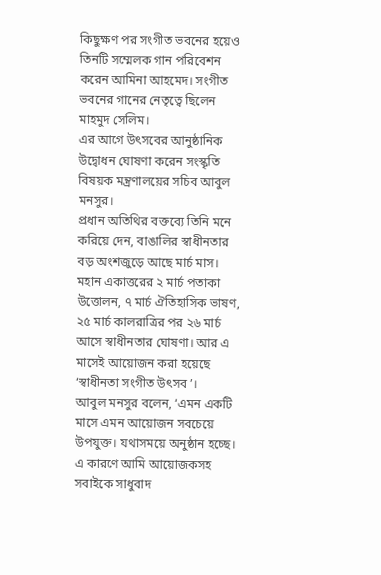কিছুক্ষণ পর সংগীত ভবনের হয়েও তিনটি সম্মেলক গান পরিবেশন করেন আমিনা আহমেদ। সংগীত ভবনের গানের নেতৃত্বে ছিলেন মাহমুদ সেলিম।
এর আগে উৎসবের আনুষ্ঠানিক উদ্বোধন ঘোষণা করেন সংস্কৃতি বিষয়ক মন্ত্রণালয়ের সচিব আবুল মনসুর।
প্রধান অতিথির বক্তব্যে তিনি মনে করিয়ে দেন, বাঙালির স্বাধীনতার বড় অংশজুড়ে আছে মার্চ মাস। মহান একাত্তরের ২ মার্চ পতাকা উত্তোলন, ৭ মার্চ ঐতিহাসিক ভাষণ, ২৫ মার্চ কালরাত্রির পর ২৬ মার্চ আসে স্বাধীনতার ঘোষণা। আর এ মাসেই আয়োজন করা হয়েছে ‘স্বাধীনতা সংগীত উৎসব’।
আবুল মনসুর বলেন, ‘এমন একটি মাসে এমন আয়োজন সবচেয়ে উপযুক্ত। যথাসময়ে অনুষ্ঠান হচ্ছে। এ কারণে আমি আয়োজকসহ সবাইকে সাধুবাদ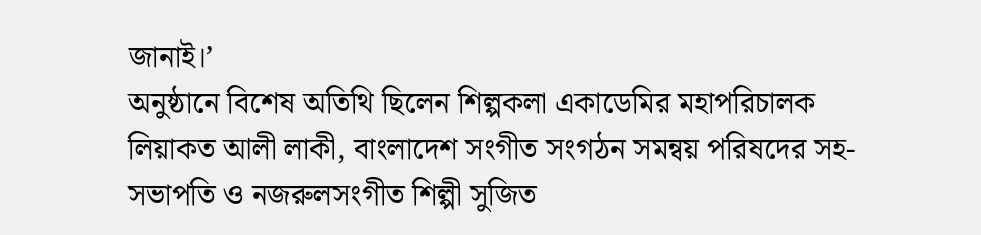জানাই।’
অনুষ্ঠানে বিশেষ অতিথি ছিলেন শিল্পকলা একাডেমির মহাপরিচালক লিয়াকত আলী লাকী, বাংলাদেশ সংগীত সংগঠন সমন্বয় পরিষদের সহ-সভাপতি ও নজরুলসংগীত শিল্পী সুজিত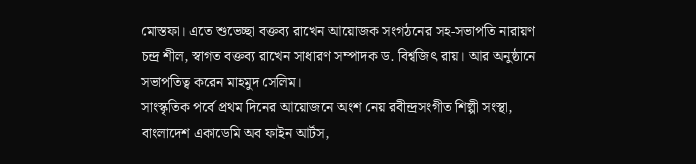মোস্তফা। এতে শুভেচ্ছা বক্তব্য রাখেন আয়োজক সংগঠনের সহ-সভাপতি নারায়ণ চন্দ্র শীল, স্বাগত বক্তব্য রাখেন সাধারণ সম্পাদক ড. বিশ্বজিৎ রায়। আর অনুষ্ঠানে সভাপতিত্ব করেন মাহমুদ সেলিম।
সাংস্কৃতিক পর্বে প্রথম দিনের আয়োজনে অংশ নেয় রবীন্দ্রসংগীত শিল্পী সংস্থা, বাংলাদেশ একাডেমি অব ফাইন আর্টস,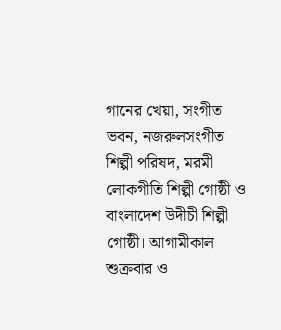গানের খেয়া, সংগীত ভবন, নজরুলসংগীত শিল্পী পরিষদ, মরমী লোকগীতি শিল্পী গোষ্ঠী ও বাংলাদেশ উদীচী শিল্পী গোষ্ঠী। আগামীকাল শুক্রবার ও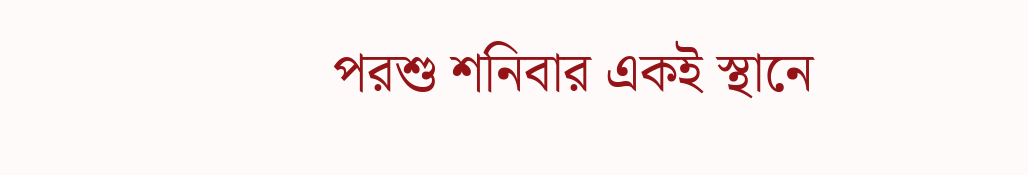পরশু শনিবার একই স্থানে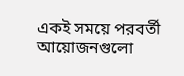একই সময়ে পরবর্তী আয়োজনগুলো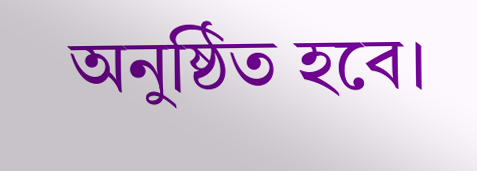অনুষ্ঠিত হবে।